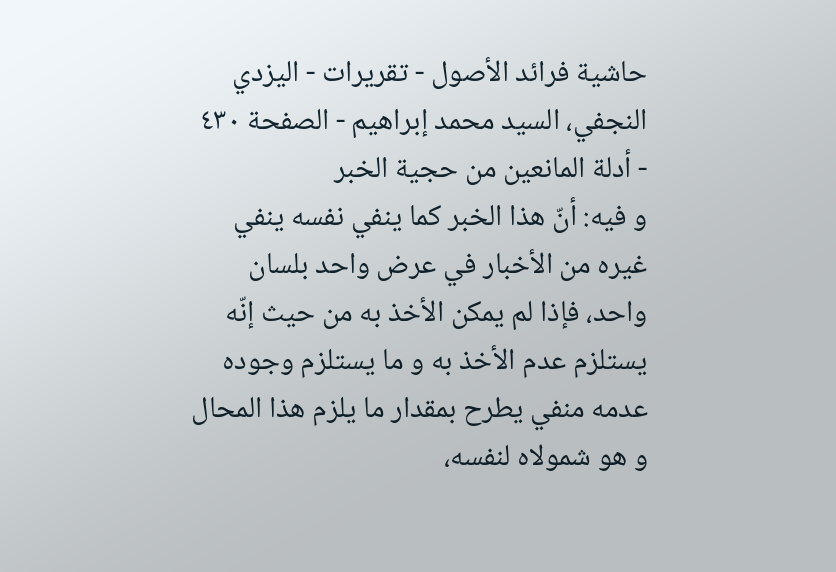حاشية فرائد الأصول - تقريرات - اليزدي النجفي، السيد محمد إبراهيم - الصفحة ٤٣٠ - أدلة المانعين من حجية الخبر
و فيه: أنّ هذا الخبر كما ينفي نفسه ينفي غيره من الأخبار في عرض واحد بلسان واحد، فإذا لم يمكن الأخذ به من حيث إنّه يستلزم عدم الأخذ به و ما يستلزم وجوده عدمه منفي يطرح بمقدار ما يلزم هذا المحال و هو شمولاه لنفسه،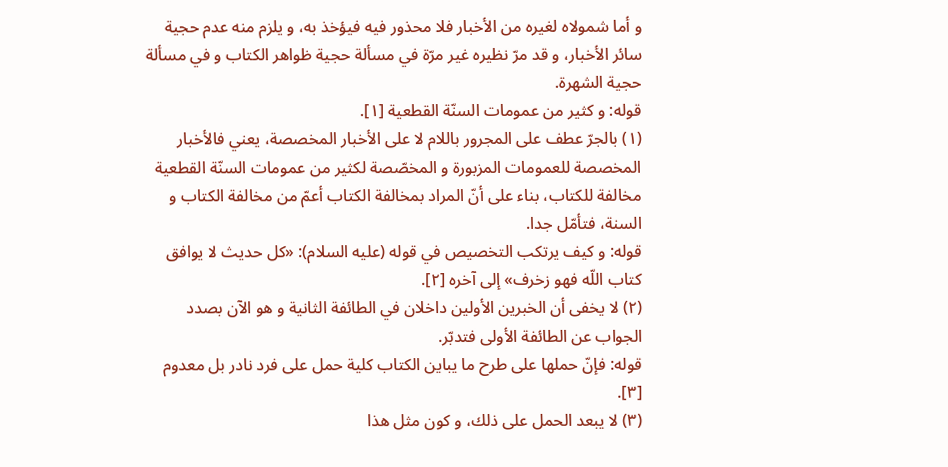و أما شمولاه لغيره من الأخبار فلا محذور فيه فيؤخذ به، و يلزم منه عدم حجية سائر الأخبار، و قد مرّ نظيره غير مرّة في مسألة حجية ظواهر الكتاب و في مسألة حجية الشهرة.
قوله: و كثير من عمومات السنّة القطعية [١].
(١) بالجرّ عطف على المجرور باللام لا على الأخبار المخصصة، يعني فالأخبار المخصصة للعمومات المزبورة و المخصّصة لكثير من عمومات السنّة القطعية مخالفة للكتاب، بناء على أنّ المراد بمخالفة الكتاب أعمّ من مخالفة الكتاب و السنة، فتأمّل جدا.
قوله: و كيف يرتكب التخصيص في قوله (عليه السلام): «كل حديث لا يوافق كتاب اللّه فهو زخرف» إلى آخره [٢].
(٢) لا يخفى أن الخبرين الأولين داخلان في الطائفة الثانية و هو الآن بصدد الجواب عن الطائفة الأولى فتدبّر.
قوله: فإنّ حملها على طرح ما يباين الكتاب كلية حمل على فرد نادر بل معدوم [٣].
(٣) لا يبعد الحمل على ذلك، و كون مثل هذا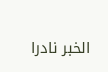الخبر نادرا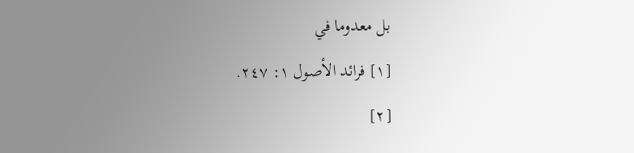بل معدوما في
[١] فرائد الأصول ١: ٢٤٧.
[٢]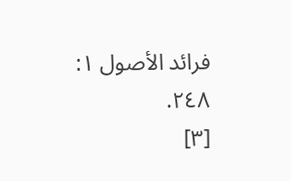فرائد الأصول ١: ٢٤٨.
[٣]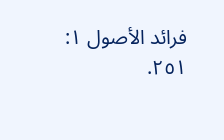فرائد الأصول ١: ٢٥١.